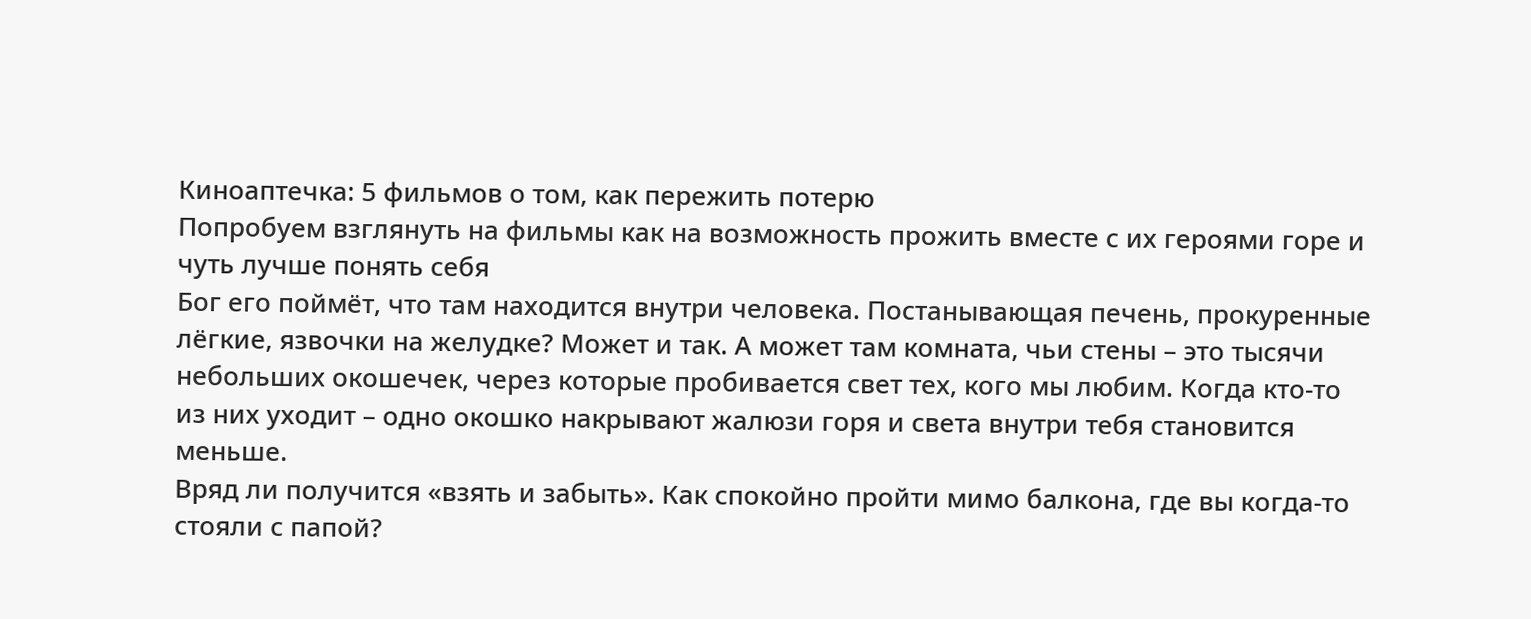Киноаптечка: 5 фильмов о том, как пережить потерю
Попробуем взглянуть на фильмы как на возможность прожить вместе с их героями горе и чуть лучше понять себя
Бог его поймёт, что там находится внутри человека. Постанывающая печень, прокуренные лёгкие, язвочки на желудке? Может и так. А может там комната, чьи стены – это тысячи небольших окошечек, через которые пробивается свет тех, кого мы любим. Когда кто-то из них уходит – одно окошко накрывают жалюзи горя и света внутри тебя становится меньше.
Вряд ли получится «взять и забыть». Как спокойно пройти мимо балкона, где вы когда-то стояли с папой?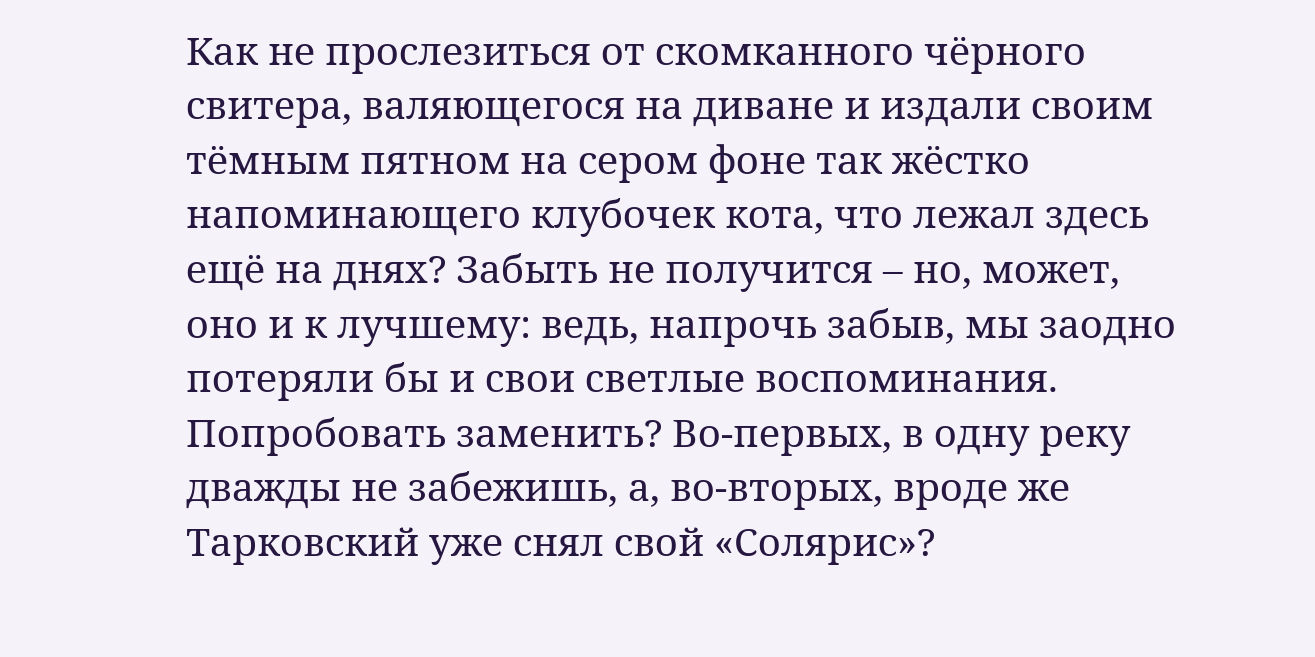Как не прослезиться от скомканного чёрного свитера, валяющегося на диване и издали своим тёмным пятном на сером фоне так жёстко напоминающего клубочек кота, что лежал здесь ещё на днях? Забыть не получится – но, может, оно и к лучшему: ведь, напрочь забыв, мы заодно потеряли бы и свои светлые воспоминания.
Попробовать заменить? Во-первых, в одну реку дважды не забежишь, а, во-вторых, вроде же Тарковский уже снял свой «Солярис»?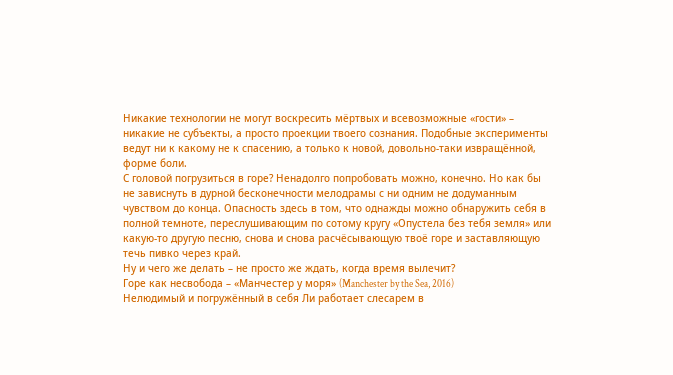Никакие технологии не могут воскресить мёртвых и всевозможные «гости» – никакие не субъекты, а просто проекции твоего сознания. Подобные эксперименты ведут ни к какому не к спасению, а только к новой, довольно-таки извращённой, форме боли.
С головой погрузиться в горе? Ненадолго попробовать можно, конечно. Но как бы не зависнуть в дурной бесконечности мелодрамы с ни одним не додуманным чувством до конца. Опасность здесь в том, что однажды можно обнаружить себя в полной темноте, переслушивающим по сотому кругу «Опустела без тебя земля» или какую-то другую песню, снова и снова расчёсывающую твоё горе и заставляющую течь пивко через край.
Ну и чего же делать – не просто же ждать, когда время вылечит?
Горе как несвобода – «Манчестер у моря» (Manchester by the Sea, 2016)
Нелюдимый и погружённый в себя Ли работает слесарем в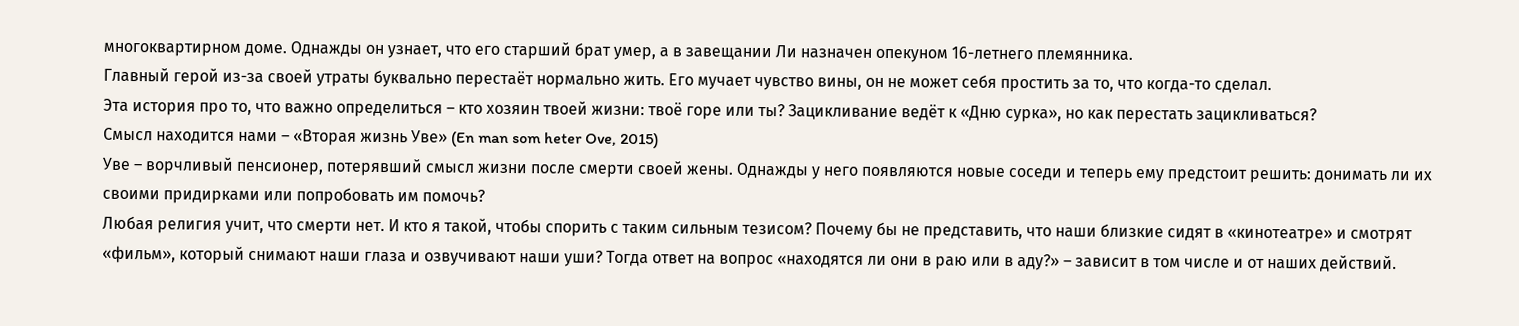многоквартирном доме. Однажды он узнает, что его старший брат умер, а в завещании Ли назначен опекуном 16-летнего племянника.
Главный герой из-за своей утраты буквально перестаёт нормально жить. Его мучает чувство вины, он не может себя простить за то, что когда-то сделал.
Эта история про то, что важно определиться – кто хозяин твоей жизни: твоё горе или ты? Зацикливание ведёт к «Дню сурка», но как перестать зацикливаться?
Смысл находится нами – «Вторая жизнь Уве» (En man som heter Ove, 2015)
Уве – ворчливый пенсионер, потерявший смысл жизни после смерти своей жены. Однажды у него появляются новые соседи и теперь ему предстоит решить: донимать ли их своими придирками или попробовать им помочь?
Любая религия учит, что смерти нет. И кто я такой, чтобы спорить с таким сильным тезисом? Почему бы не представить, что наши близкие сидят в «кинотеатре» и смотрят «фильм», который снимают наши глаза и озвучивают наши уши? Тогда ответ на вопрос «находятся ли они в раю или в аду?» – зависит в том числе и от наших действий.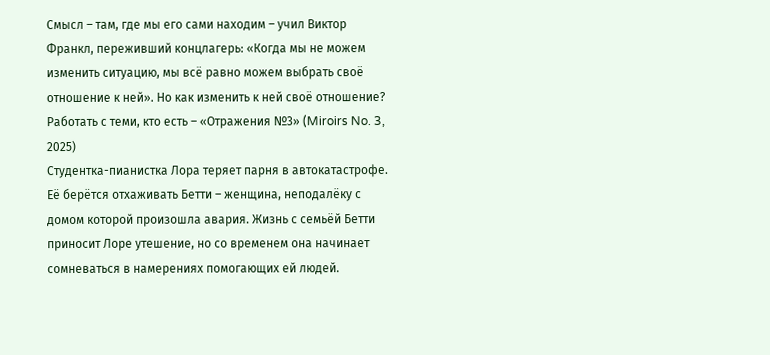Смысл – там, где мы его сами находим – учил Виктор Франкл, переживший концлагерь: «Когда мы не можем изменить ситуацию, мы всё равно можем выбрать своё отношение к ней». Но как изменить к ней своё отношение?
Работать с теми, кто есть – «Отражения №3» (Miroirs No. 3, 2025)
Студентка-пианистка Лора теряет парня в автокатастрофе. Её берётся отхаживать Бетти – женщина, неподалёку с домом которой произошла авария. Жизнь с семьёй Бетти приносит Лоре утешение, но со временем она начинает сомневаться в намерениях помогающих ей людей.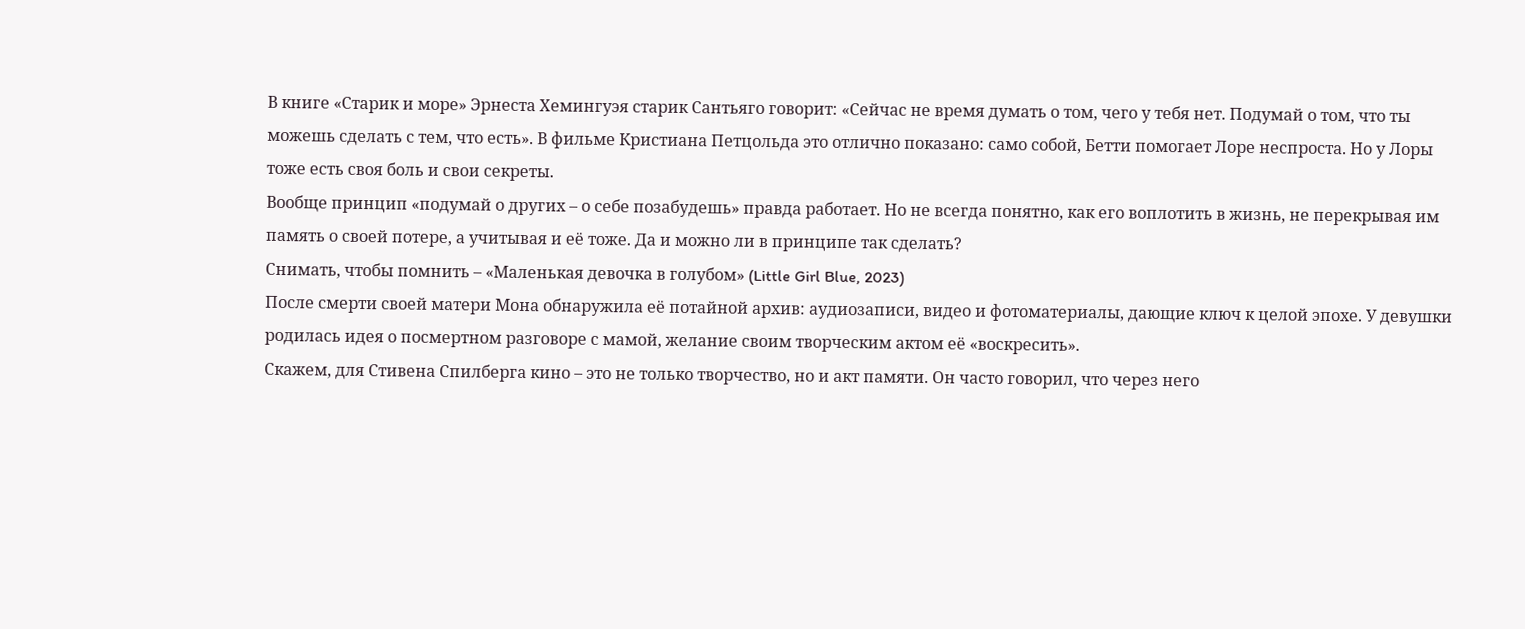В книге «Старик и море» Эрнеста Хемингуэя старик Сантьяго говорит: «Сейчас не время думать о том, чего у тебя нет. Подумай о том, что ты можешь сделать с тем, что есть». В фильме Кристиана Петцольда это отлично показано: само собой, Бетти помогает Лоре неспроста. Но у Лоры тоже есть своя боль и свои секреты.
Вообще принцип «подумай о других – о себе позабудешь» правда работает. Но не всегда понятно, как его воплотить в жизнь, не перекрывая им память о своей потере, а учитывая и её тоже. Да и можно ли в принципе так сделать?
Снимать, чтобы помнить – «Маленькая девочка в голубом» (Little Girl Blue, 2023)
После смерти своей матери Мона обнаружила её потайной архив: аудиозаписи, видео и фотоматериалы, дающие ключ к целой эпохе. У девушки родилась идея о посмертном разговоре с мамой, желание своим творческим актом её «воскресить».
Скажем, для Стивена Спилберга кино – это не только творчество, но и акт памяти. Он часто говорил, что через него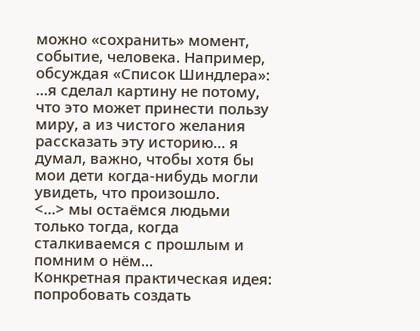можно «сохранить» момент, событие, человека. Например, обсуждая «Список Шиндлера»:
…я сделал картину не потому, что это может принести пользу миру, а из чистого желания рассказать эту историю… я думал, важно, чтобы хотя бы мои дети когда‑нибудь могли увидеть, что произошло.
<...> мы остаёмся людьми только тогда, когда сталкиваемся с прошлым и помним о нём…
Конкретная практическая идея: попробовать создать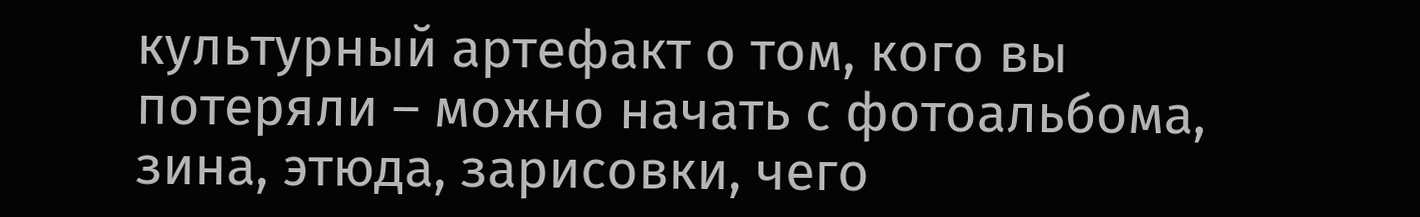культурный артефакт о том, кого вы потеряли – можно начать с фотоальбома, зина, этюда, зарисовки, чего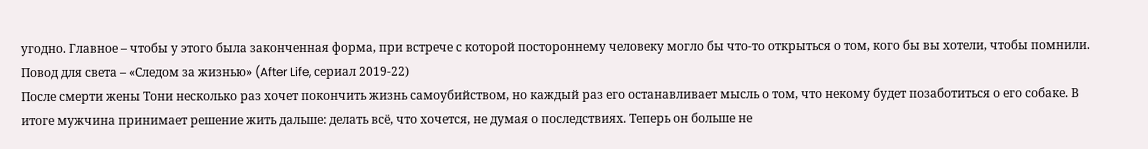угодно. Главное – чтобы у этого была законченная форма, при встрече с которой постороннему человеку могло бы что-то открыться о том, кого бы вы хотели, чтобы помнили.
Повод для света – «Следом за жизнью» (After Life, сериал 2019-22)
После смерти жены Тони несколько раз хочет покончить жизнь самоубийством, но каждый раз его останавливает мысль о том, что некому будет позаботиться о его собаке. В итоге мужчина принимает решение жить дальше: делать всё, что хочется, не думая о последствиях. Теперь он больше не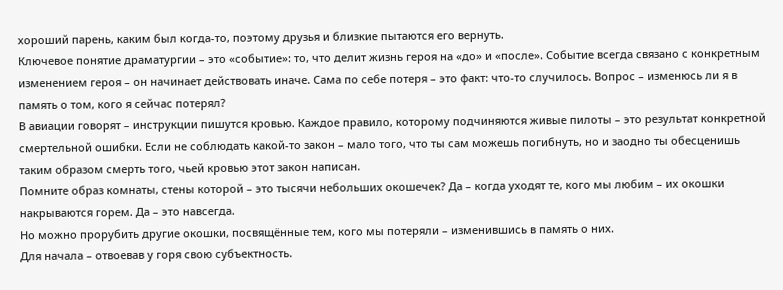хороший парень, каким был когда-то, поэтому друзья и близкие пытаются его вернуть.
Ключевое понятие драматургии – это «событие»: то, что делит жизнь героя на «до» и «после». Событие всегда связано с конкретным изменением героя – он начинает действовать иначе. Сама по себе потеря – это факт: что-то случилось. Вопрос – изменюсь ли я в память о том, кого я сейчас потерял?
В авиации говорят – инструкции пишутся кровью. Каждое правило, которому подчиняются живые пилоты – это результат конкретной смертельной ошибки. Если не соблюдать какой-то закон – мало того, что ты сам можешь погибнуть, но и заодно ты обесценишь таким образом смерть того, чьей кровью этот закон написан.
Помните образ комнаты, стены которой – это тысячи небольших окошечек? Да – когда уходят те, кого мы любим – их окошки накрываются горем. Да – это навсегда.
Но можно прорубить другие окошки, посвящённые тем, кого мы потеряли – изменившись в память о них.
Для начала – отвоевав у горя свою субъектность.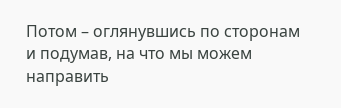Потом – оглянувшись по сторонам и подумав, на что мы можем направить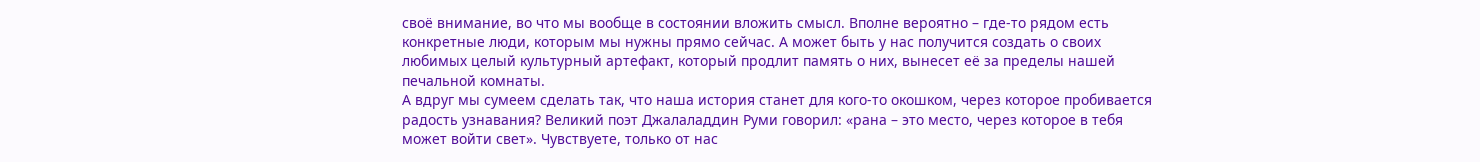своё внимание, во что мы вообще в состоянии вложить смысл. Вполне вероятно – где-то рядом есть конкретные люди, которым мы нужны прямо сейчас. А может быть у нас получится создать о своих любимых целый культурный артефакт, который продлит память о них, вынесет её за пределы нашей печальной комнаты.
А вдруг мы сумеем сделать так, что наша история станет для кого-то окошком, через которое пробивается радость узнавания? Великий поэт Джалаладдин Руми говорил: «рана – это место, через которое в тебя может войти свет». Чувствуете, только от нас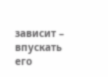зависит – впускать его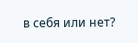в себя или нет?